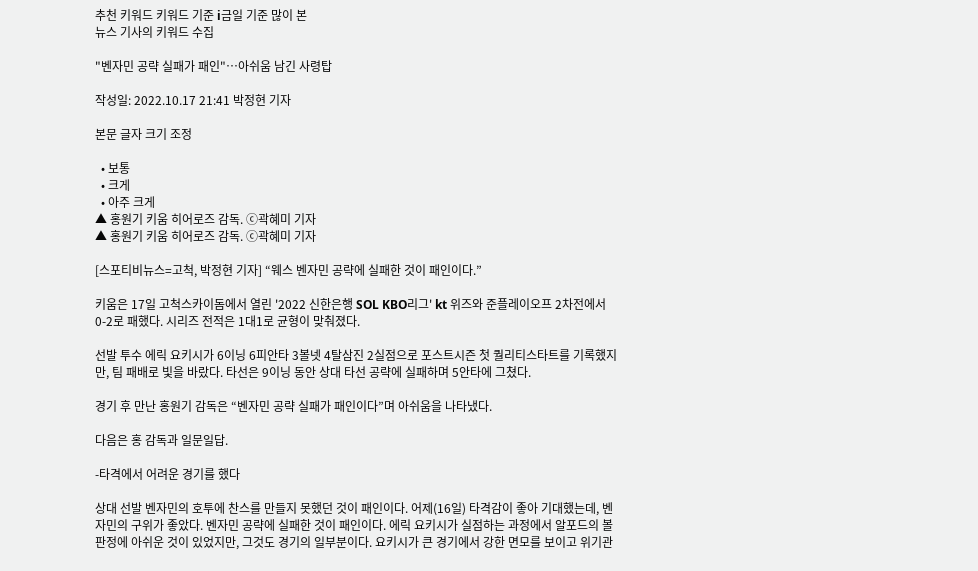추천 키워드 키워드 기준 i금일 기준 많이 본
뉴스 기사의 키워드 수집

"벤자민 공략 실패가 패인"…아쉬움 남긴 사령탑

작성일: 2022.10.17 21:41 박정현 기자

본문 글자 크기 조정

  • 보통
  • 크게
  • 아주 크게
▲ 홍원기 키움 히어로즈 감독. ⓒ곽혜미 기자
▲ 홍원기 키움 히어로즈 감독. ⓒ곽혜미 기자

[스포티비뉴스=고척, 박정현 기자] “웨스 벤자민 공략에 실패한 것이 패인이다.”

키움은 17일 고척스카이돔에서 열린 '2022 신한은행 SOL KBO리그' kt 위즈와 준플레이오프 2차전에서 0-2로 패했다. 시리즈 전적은 1대1로 균형이 맞춰졌다.

선발 투수 에릭 요키시가 6이닝 6피안타 3볼넷 4탈삼진 2실점으로 포스트시즌 첫 퀄리티스타트를 기록했지만, 팀 패배로 빛을 바랐다. 타선은 9이닝 동안 상대 타선 공략에 실패하며 5안타에 그쳤다.

경기 후 만난 홍원기 감독은 “벤자민 공략 실패가 패인이다”며 아쉬움을 나타냈다.

다음은 홍 감독과 일문일답.

-타격에서 어려운 경기를 했다

상대 선발 벤자민의 호투에 찬스를 만들지 못했던 것이 패인이다. 어제(16일) 타격감이 좋아 기대했는데, 벤자민의 구위가 좋았다. 벤자민 공략에 실패한 것이 패인이다. 에릭 요키시가 실점하는 과정에서 알포드의 볼판정에 아쉬운 것이 있었지만, 그것도 경기의 일부분이다. 요키시가 큰 경기에서 강한 면모를 보이고 위기관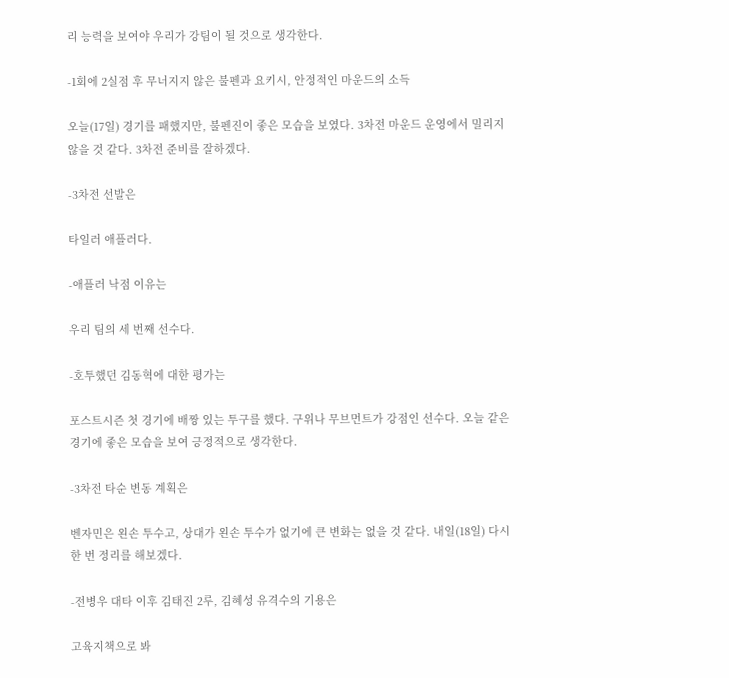리 능력을 보여야 우리가 강팀이 될 것으로 생각한다.

-1회에 2실점 후 무너지지 않은 불펜과 요키시, 안정적인 마운드의 소득

오늘(17일) 경기를 패했지만, 불펜진이 좋은 모습을 보였다. 3차전 마운드 운영에서 밀리지 않을 것 같다. 3차전 준비를 잘하겠다.

-3차전 선발은

타일러 애플러다.

-애플러 낙점 이유는

우리 팀의 세 번째 선수다.

-호투했던 김동혁에 대한 평가는

포스트시즌 첫 경기에 배짱 있는 투구를 했다. 구위나 무브먼트가 강점인 선수다. 오늘 같은 경기에 좋은 모습을 보여 긍정적으로 생각한다.

-3차전 타순 변동 계획은

벤자민은 왼손 투수고, 상대가 왼손 투수가 없기에 큰 변화는 없을 것 같다. 내일(18일) 다시 한 번 정리를 해보겠다.

-전병우 대타 이후 김태진 2루, 김혜성 유격수의 기용은

고육지책으로 봐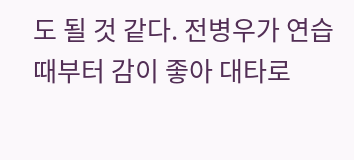도 될 것 같다. 전병우가 연습 때부터 감이 좋아 대타로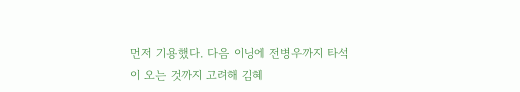먼저 기용했다. 다음 이닝에 전병우까지 타석이 오는 것까지 고려해 김혜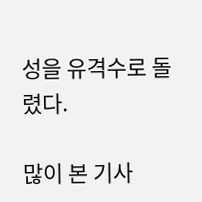성을 유격수로 돌렸다.

많이 본 기사